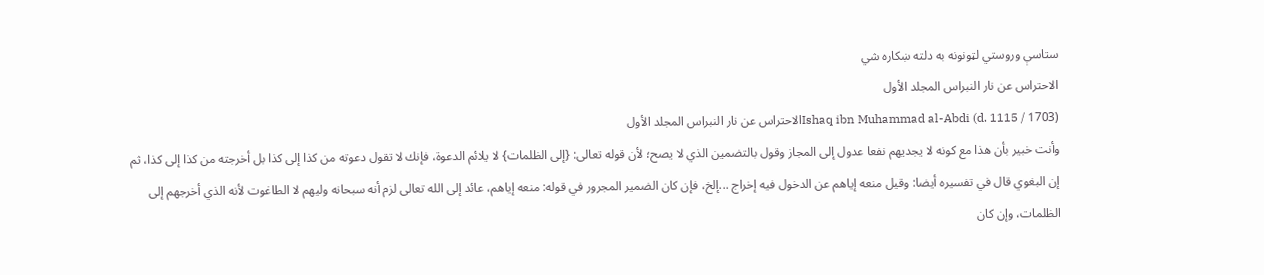ستاسې وروستي لټونونه به دلته ښکاره شي
الاحتراس عن نار النبراس المجلد الأول
Ishaq ibn Muhammad al-Abdi (d. 1115 / 1703)الاحتراس عن نار النبراس المجلد الأول
وأنت خبير بأن هذا مع كونه لا يجديهم نفعا عدول إلى المجاز وقول بالتضمين الذي لا يصح؛ لأن قوله تعالى: {إلى الظلمات} لا يلائم الدعوة، فإنك لا تقول دعوته من كذا إلى كذا بل أخرجته من كذا إلى كذا، ثم إن البغوي قال في تفسيره أيضا: وقيل منعه إياهم عن الدخول فيه إخراج ...إلخ، فإن كان الضمير المجرور في قوله: منعه إياهم، عائد إلى الله تعالى لزم أنه سبحانه وليهم لا الطاغوت لأنه الذي أخرجهم إلى الظلمات، وإن كان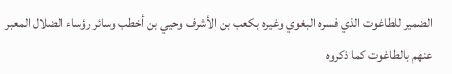الضمير للطاغوت الذي فسره البغوي وغيره بكعب بن الأشرف وحيي بن أخطب وسائر رؤساء الضلال المعبر عنهم بالطاغوت كما ذكروه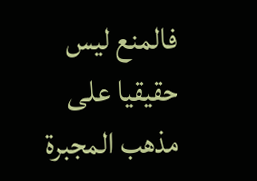فالمنع ليس حقيقيا على مذهب المجبرة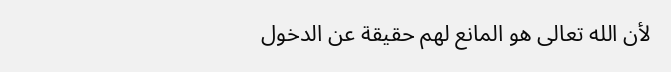لأن الله تعالى هو المانع لهم حقيقة عن الدخول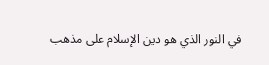في النور الذي هو دين الإسلام على مذهب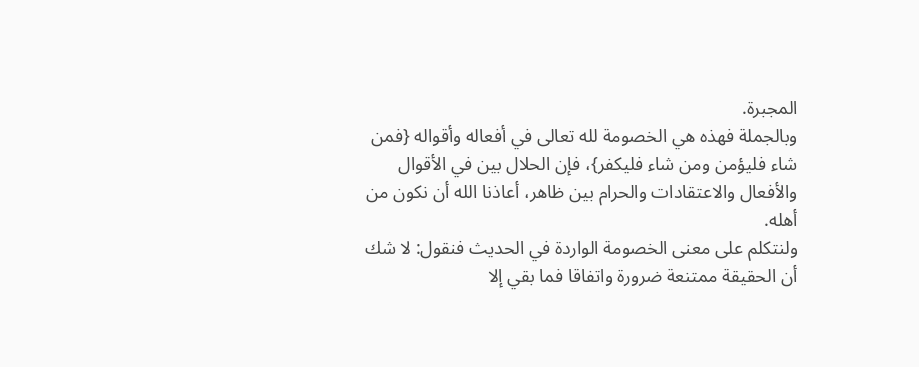المجبرة.
وبالجملة فهذه هي الخصومة لله تعالى في أفعاله وأقواله {فمن شاء فليؤمن ومن شاء فليكفر}، فإن الحلال بين في الأقوال والأفعال والاعتقادات والحرام بين ظاهر، أعاذنا الله أن نكون من أهله.
ولنتكلم على معنى الخصومة الواردة في الحديث فنقول: لا شك أن الحقيقة ممتنعة ضرورة واتفاقا فما بقي إلا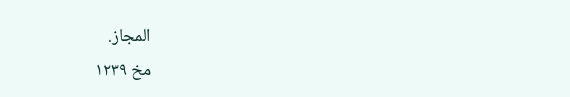المجاز.
مخ ۱۲۳۹